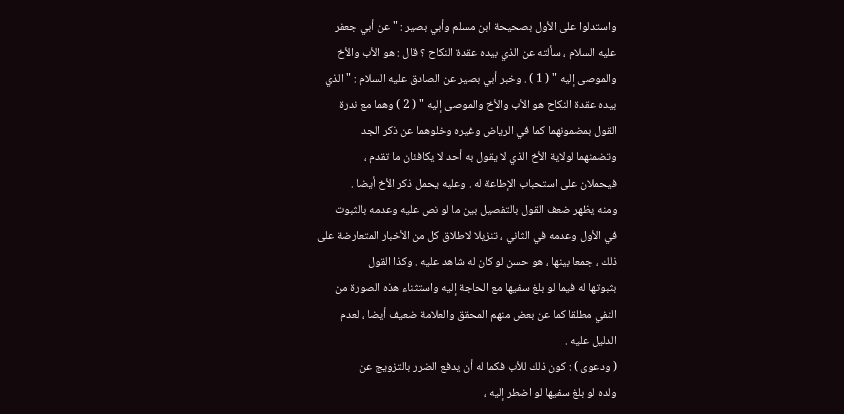واستدلوا على الأول بصحيحة ابن مسلم وأبي بصير : " عن أبي جعفر
عليه السلام ، سألته عن الذي بيده عقدة النكاح ؟ قال : هو الأب والأخ
والموصى إليه " ( 1 ) . وخبر أبي بصير عن الصادق عليه السلام : " الذي
بيده عقدة النكاح هو الأب والأخ والموصى إليه " ( 2 ) وهما مع ندرة
القول بمضمونهما كما في الرياض وغيره وخلوهما عن ذكر الجد
وتضمنهما لولاية الأخ الذي لا يقول به أحد لا يكافئان ما تقدم ،
فيحملان على استحباب الإطاعة له . وعليه يحمل ذكر الأخ أيضا .
ومنه يظهر ضعف القول بالتفصيل بين ما لو نص عليه وعدمه بالثبوت
في الأول وعدمه في الثاني ، تنزيلا لاطلاق كل من الأخبار المتعارضة على
ذلك ، جمعا بينها ، هو حسن لو كان له شاهد عليه . وكذا القول
بثبوتها له فيما لو بلغ سفيها مع الحاجة إليه واستثناء هذه الصورة من
النفي مطلقا كما عن بعض منهم المحقق والعلامة ضعيف أيضا ، لعدم
الدليل عليه .
( ودعوى ) : كون ذلك للأب فكما له أن يدفع الضرر بالتزويج عن
ولده لو بلغ سفيها لو اضطر إليه ،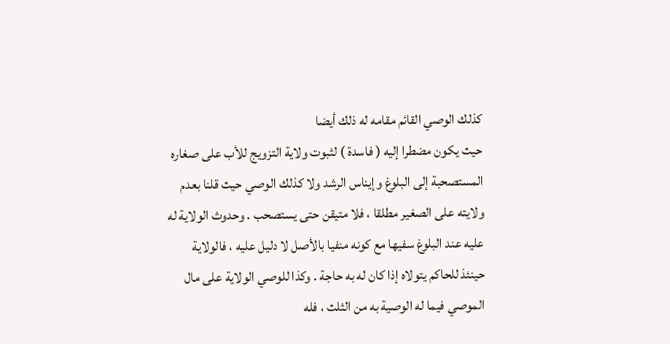كذلك الوصي القائم مقامه له ذلك أيضا
حيث يكون مضطرا إليه ( فاسدة ) لثبوت ولاية التزويج للأب على صغاره
المستصحبة إلى البلوغ وإيناس الرشد ولا كذلك الوصي حيث قلنا بعدم
ولايته على الصغير مطلقا ، فلا متيقن حتى يستصحب . وحدوث الولاية له
عليه عند البلوغ سفيها مع كونه منفيا بالأصل لا دليل عليه ، فالولاية
حينئذ للحاكم يتولاه إذا كان له به حاجة . وكذا للوصي الولاية على مال
الموصي فيما له الوصية به من الثلث ، فله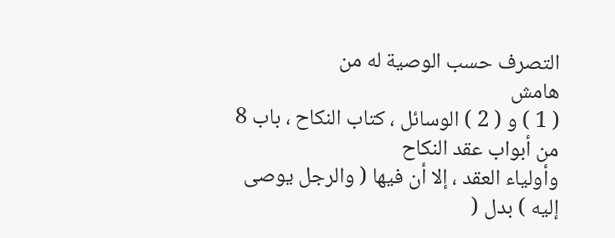التصرف حسب الوصية له من
هامش
( 1 ) و ( 2 ) الوسائل ، كتاب النكاح ، باب 8 من أبواب عقد النكاح
وأولياء العقد ، إلا أن فيها ( والرجل يوصى إليه ) بدل (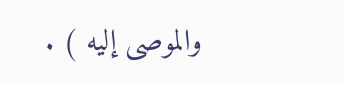والموصى إليه ) .